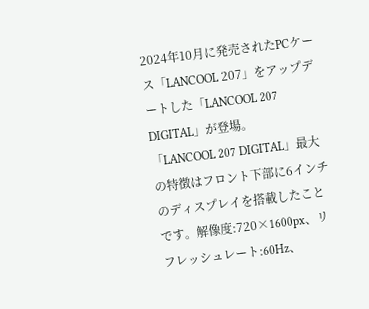2024年10月に発売されたPCケース「LANCOOL 207」をアップデートした「LANCOOL 207 DIGITAL」が登場。
「LANCOOL 207 DIGITAL」最大の特徴はフロント下部に6インチのディスプレイを搭載したことです。解像度:720×1600px、リフレッシュレート:60Hz、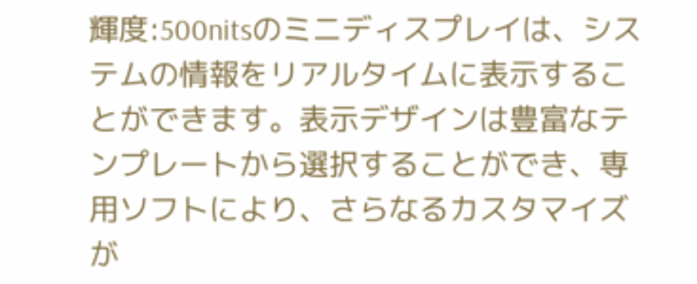輝度:500nitsのミニディスプレイは、システムの情報をリアルタイムに表示することができます。表示デザインは豊富なテンプレートから選択することができ、専用ソフトにより、さらなるカスタマイズが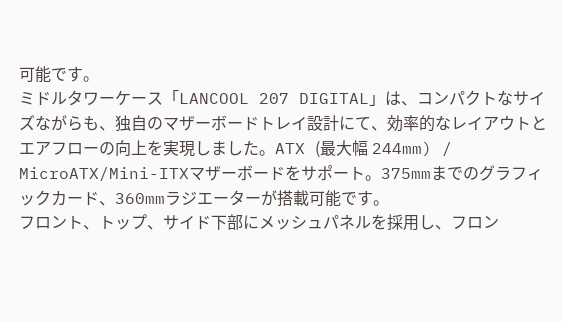可能です。
ミドルタワーケース「LANCOOL 207 DIGITAL」は、コンパクトなサイズながらも、独自のマザーボードトレイ設計にて、効率的なレイアウトとエアフローの向上を実現しました。ATX (最大幅 244mm) / MicroATX/Mini-ITXマザーボードをサポート。375mmまでのグラフィックカード、360mmラジエーターが搭載可能です。
フロント、トップ、サイド下部にメッシュパネルを採用し、フロン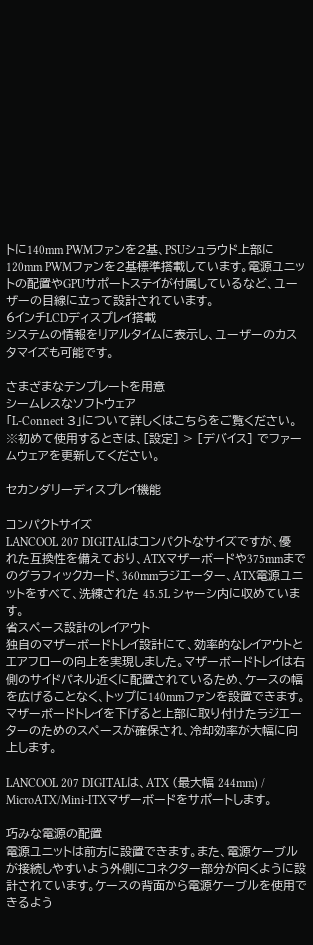トに140mm PWMファンを2基、PSUシュラウド上部に120mm PWMファンを2基標準搭載しています。電源ユニットの配置やGPUサポートステイが付属しているなど、ユーザーの目線に立って設計されています。
6インチLCDディスプレイ搭載
システムの情報をリアルタイムに表示し、ユーザーのカスタマイズも可能です。

さまざまなテンプレートを用意
シームレスなソフトウェア
「L-Connect 3」について詳しくはこちらをご覧ください。
※初めて使用するときは、[設定] > [デバイス] でファームウェアを更新してください。

セカンダリーディスプレイ機能

コンパクトサイズ
LANCOOL 207 DIGITALはコンパクトなサイズですが、優れた互換性を備えており、ATXマザーボードや375mmまでのグラフィックカード、360mmラジエーター、ATX電源ユニットをすべて、洗練された 45.5L シャーシ内に収めています。
省スペース設計のレイアウト
独自のマザーボードトレイ設計にて、効率的なレイアウトとエアフローの向上を実現しました。マザーボードトレイは右側のサイドパネル近くに配置されているため、ケースの幅を広げることなく、トップに140mmファンを設置できます。
マザーボードトレイを下げると上部に取り付けたラジエーターのためのスペースが確保され、冷却効率が大幅に向上します。

LANCOOL 207 DIGITALは、ATX (最大幅 244mm) / MicroATX/Mini-ITXマザーボードをサポートします。

巧みな電源の配置
電源ユニットは前方に設置できます。また、電源ケーブルが接続しやすいよう外側にコネクター部分が向くように設計されています。ケースの背面から電源ケーブルを使用できるよう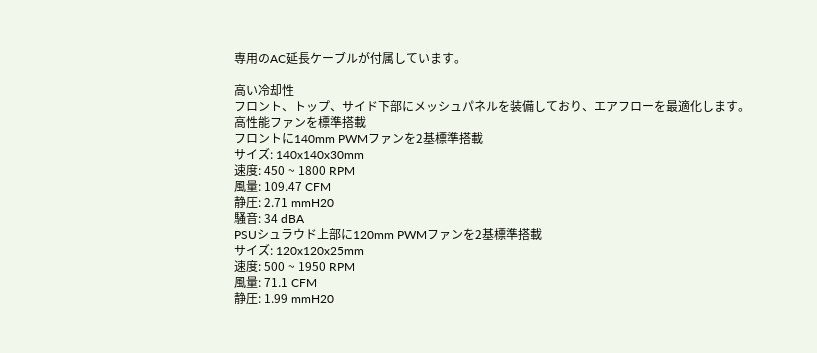専用のAC延長ケーブルが付属しています。

高い冷却性
フロント、トップ、サイド下部にメッシュパネルを装備しており、エアフローを最適化します。
高性能ファンを標準搭載
フロントに140mm PWMファンを2基標準搭載
サイズ: 140x140x30mm
速度: 450 ~ 1800 RPM
風量: 109.47 CFM
静圧: 2.71 mmH20
騒音: 34 dBA
PSUシュラウド上部に120mm PWMファンを2基標準搭載
サイズ: 120x120x25mm
速度: 500 ~ 1950 RPM
風量: 71.1 CFM
静圧: 1.99 mmH20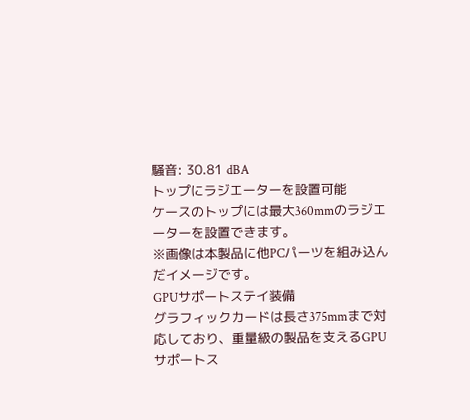騒音: 30.81 dBA
トップにラジエーターを設置可能
ケースのトップには最大360mmのラジエーターを設置できます。
※画像は本製品に他PCパーツを組み込んだイメージです。
GPUサポートステイ装備
グラフィックカードは長さ375mmまで対応しており、重量級の製品を支えるGPUサポートス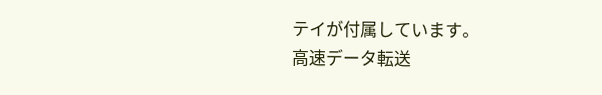テイが付属しています。
高速データ転送